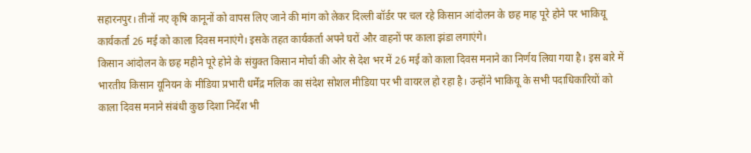सहारनपुर। तीनों नए कृषि कानूनों को वापस लिए जाने की मांग को लेकर दिल्ली बॉर्डर पर चल रहे किसान आंदोलन के छह माह पूरे होने पर भाकियू कार्यकर्ता 26 मई को काला दिवस मनाएंगे। इसके तहत कार्यकर्ता अपने घरों और वाहनों पर काला झंडा लगाएंगे।
किसान आंदोलन के छह महीने पूरे होने के संयुक्त किसान मोर्चा की ओर से देश भर में 26 मई को काला दिवस मनाने का निर्णय लिया गया है। इस बारे में भारतीय किसान यूनियन के मीडिया प्रभारी धर्मेंद्र मलिक का संदेश सोशल मीडिया पर भी वायरल हो रहा है। उन्होंने भाकियू के सभी पदाधिकारियों को काला दिवस मनाने संबंधी कुछ दिशा निर्देश भी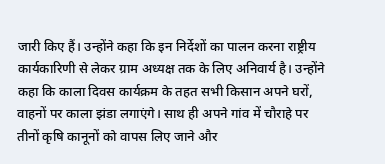जारी किए हैं। उन्होंने कहा कि इन निर्देशों का पालन करना राष्ट्रीय कार्यकारिणी से लेकर ग्राम अध्यक्ष तक के लिए अनिवार्य है। उन्होंने कहा कि काला दिवस कार्यक्रम के तहत सभी किसान अपने घरों, वाहनों पर काला झंडा लगाएंगे। साथ ही अपने गांव में चौराहे पर तीनों कृषि कानूनों को वापस लिए जाने और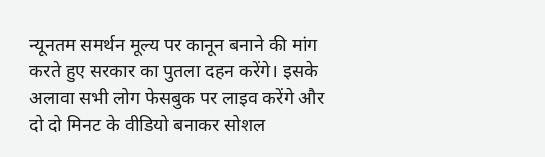न्यूनतम समर्थन मूल्य पर कानून बनाने की मांग करते हुए सरकार का पुतला दहन करेंगे। इसके अलावा सभी लोग फेसबुक पर लाइव करेंगे और दो दो मिनट के वीडियो बनाकर सोशल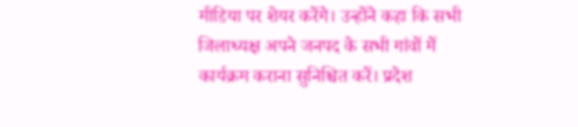मीडिया पर शेयर करेंगे। उन्होंने कहा कि सभी जिलाध्यक्ष अपने जनपद के सभी गांवों में कार्यक्रम कराना सुनिश्चित करें। प्रदेश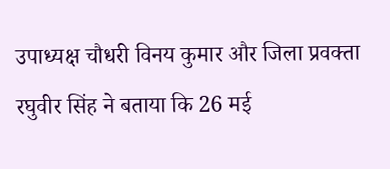उपाध्यक्ष चौधरी विनय कुमार और जिला प्रवक्ता रघुवीर सिंह ने बताया कि 26 मई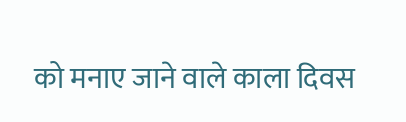को मनाए जाने वाले काला दिवस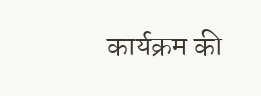कार्यक्रम की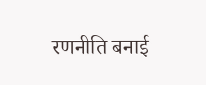रणनीति बनाई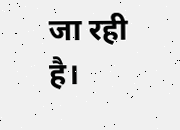जा रही है।